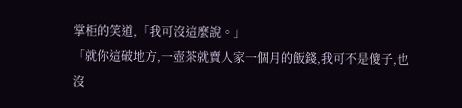掌柜的笑道,「我可沒這麼說。」
「就你這破地方,一壺茶就賣人家一個月的飯錢,我可不是傻子,也沒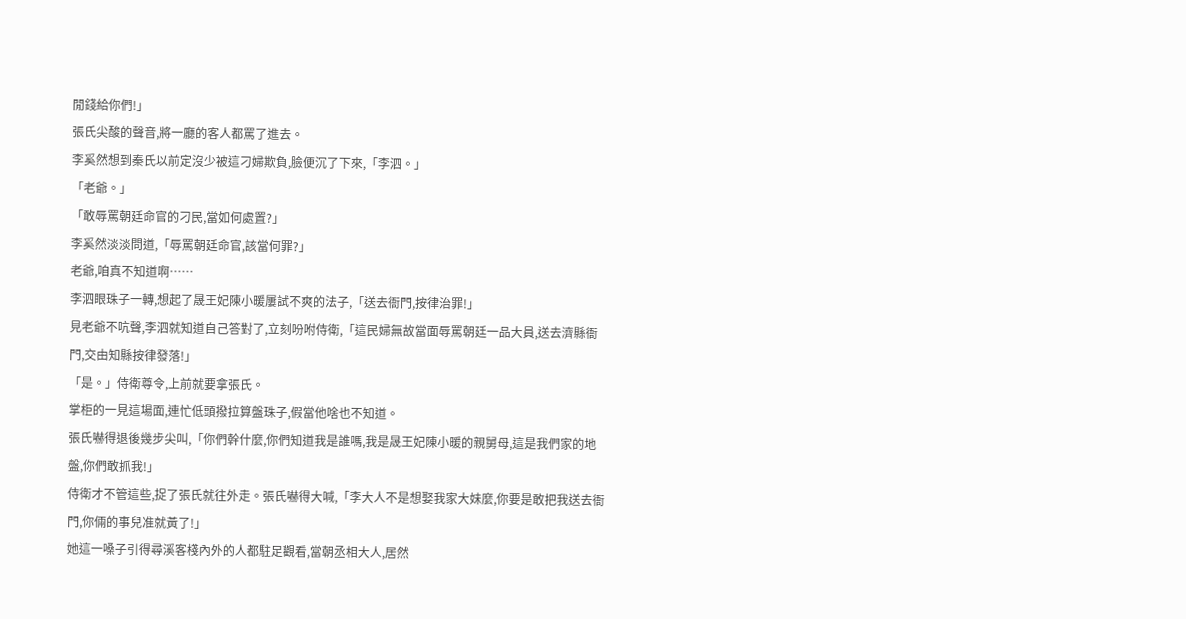閒錢給你們!」
張氏尖酸的聲音,將一廳的客人都罵了進去。
李奚然想到秦氏以前定沒少被這刁婦欺負,臉便沉了下來,「李泗。」
「老爺。」
「敢辱罵朝廷命官的刁民,當如何處置?」
李奚然淡淡問道,「辱罵朝廷命官,該當何罪?」
老爺,咱真不知道啊……
李泗眼珠子一轉,想起了晟王妃陳小暖屢試不爽的法子,「送去衙門,按律治罪!」
見老爺不吭聲,李泗就知道自己答對了,立刻吩咐侍衛,「這民婦無故當面辱罵朝廷一品大員,送去濟縣衙門,交由知縣按律發落!」
「是。」侍衛尊令,上前就要拿張氏。
掌柜的一見這場面,連忙低頭撥拉算盤珠子,假當他啥也不知道。
張氏嚇得退後幾步尖叫,「你們幹什麼,你們知道我是誰嗎,我是晟王妃陳小暖的親舅母,這是我們家的地盤,你們敢抓我!」
侍衛才不管這些,捉了張氏就往外走。張氏嚇得大喊,「李大人不是想娶我家大妹麼,你要是敢把我送去衙門,你倆的事兒准就黃了!」
她這一嗓子引得尋溪客棧內外的人都駐足觀看,當朝丞相大人,居然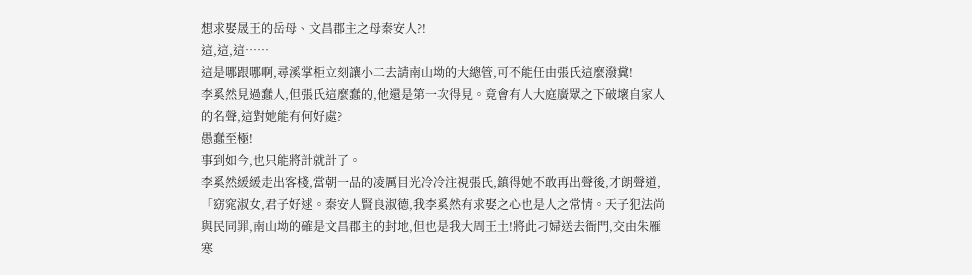想求娶晟王的岳母、文昌郡主之母秦安人?!
這,這,這……
這是哪跟哪啊,尋溪掌柜立刻讓小二去請南山坳的大總管,可不能任由張氏這麼潑糞!
李奚然見過蠢人,但張氏這麼蠢的,他還是第一次得見。竟會有人大庭廣眾之下破壞自家人的名聲,這對她能有何好處?
愚蠢至極!
事到如今,也只能將計就計了。
李奚然緩緩走出客棧,當朝一品的凌厲目光冷冷注視張氏,鎮得她不敢再出聲後,才朗聲道,「窈窕淑女,君子好逑。秦安人賢良淑德,我李奚然有求娶之心也是人之常情。天子犯法尚與民同罪,南山坳的確是文昌郡主的封地,但也是我大周王土!將此刁婦送去衙門,交由朱雁寒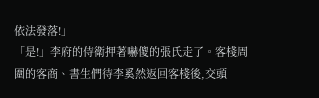依法發落!」
「是!」李府的侍衛押著嚇傻的張氏走了。客棧周圍的客商、書生們待李奚然返回客棧後,交頭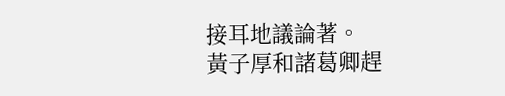接耳地議論著。
黃子厚和諸葛卿趕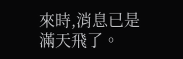來時,消息已是滿天飛了。